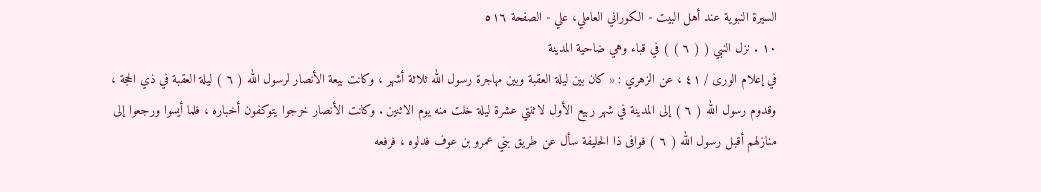السيرة النبوية عند أهل البيت - الكوراني العاملي، علي - الصفحة ٥١٦
١٠ . نزل النبي ( ( ٦ ) ) في قباء وهي ضاحية المدينة
في إعلام الورى / ٤١ ، عن الزهري : « كان بين ليلة العقبة وبين مهاجرة رسول الله ثلاثة أشهر ، وكانت بيعة الأنصار لرسول الله ( ٦ ) ليلة العقبة في ذي الحجة ، وقدوم رسول الله ( ٦ ) إلى المدينة في شهر ربيع الأول لاثنتي عشرة ليلة خلت منه يوم الاثنين . وكانت الأنصار خرجوا يتوكفون أخباره ، فلما أيسوا ورجعوا إلى منازلهم أقبل رسول الله ( ٦ ) فوافى ذا الحليفة سأل عن طريق بني عمرو بن عوف فدلوه ، فرفعه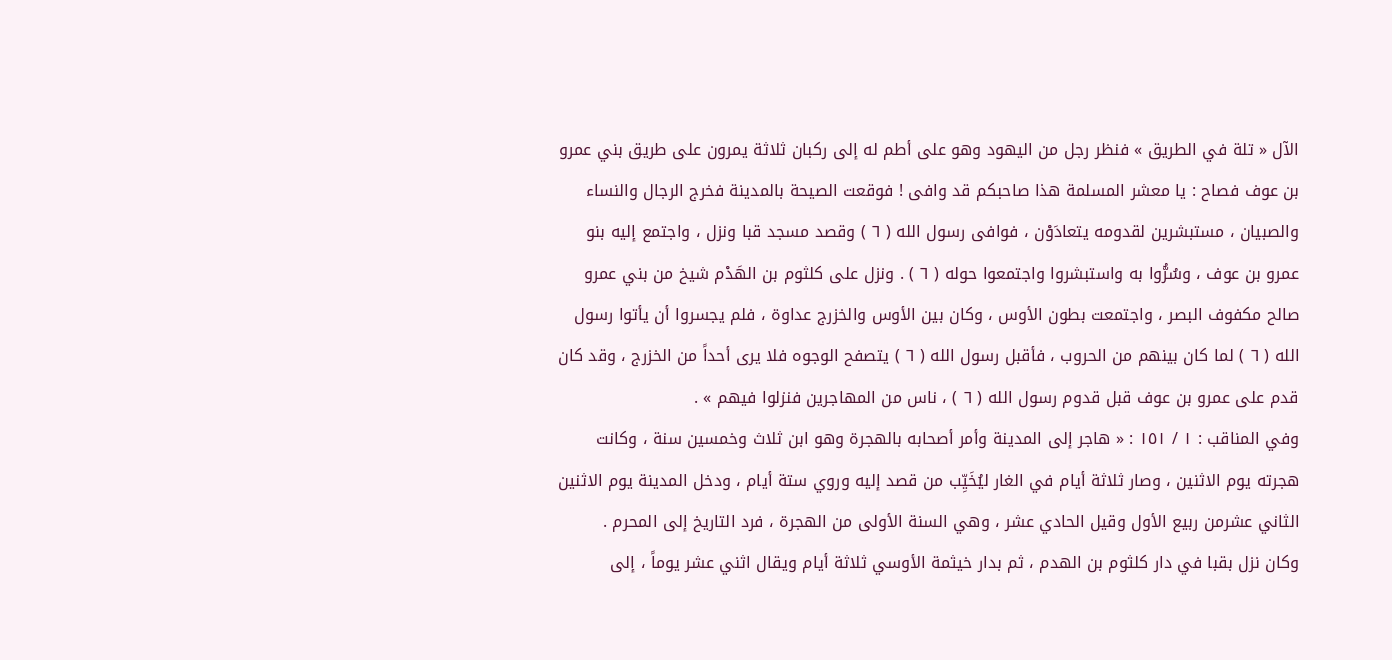الآل « تلة في الطريق » فنظر رجل من اليهود وهو على أطم له إلى ركبان ثلاثة يمرون على طريق بني عمرو بن عوف فصاح : يا معشر المسلمة هذا صاحبكم قد وافى ! فوقعت الصيحة بالمدينة فخرج الرجال والنساء والصبيان ، مستبشرين لقدومه يتعادَوْن ، فوافى رسول الله ( ٦ ) وقصد مسجد قبا ونزل ، واجتمع إليه بنو عمرو بن عوف ، وسُرُّوا به واستبشروا واجتمعوا حوله ( ٦ ) . ونزل على كلثوم بن الهَدْم شيخ من بني عمرو صالح مكفوف البصر ، واجتمعت بطون الأوس ، وكان بين الأوس والخزرج عداوة ، فلم يجسروا أن يأتوا رسول الله ( ٦ ) لما كان بينهم من الحروب ، فأقبل رسول الله ( ٦ ) يتصفح الوجوه فلا يرى أحداً من الخزرج ، وقد كان قدم على عمرو بن عوف قبل قدوم رسول الله ( ٦ ) ، ناس من المهاجرين فنزلوا فيهم » .
وفي المناقب : ١ / ١٥١ : « هاجر إلى المدينة وأمر أصحابه بالهجرة وهو ابن ثلاث وخمسين سنة ، وكانت هجرته يوم الاثنين ، وصار ثلاثة أيام في الغار ليُخَيِّب من قصد إليه وروي ستة أيام ، ودخل المدينة يوم الاثنين الثاني عشرمن ربيع الأول وقيل الحادي عشر ، وهي السنة الأولى من الهجرة ، فرد التاريخ إلى المحرم .
وكان نزل بقبا في دار كلثوم بن الهدم ، ثم بدار خيثمة الأوسي ثلاثة أيام ويقال اثني عشر يوماً ، إلى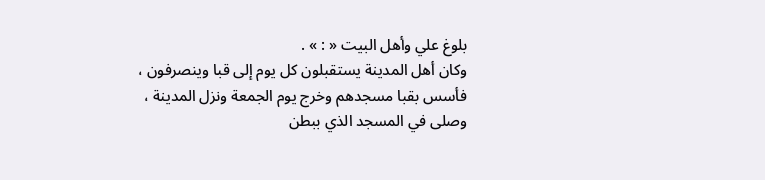بلوغ علي وأهل البيت « : » .
وكان أهل المدينة يستقبلون كل يوم إلى قبا وينصرفون ، فأسس بقبا مسجدهم وخرج يوم الجمعة ونزل المدينة ، وصلى في المسجد الذي ببطن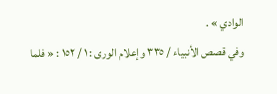الوادي » .
وفي قصص الأنبياء / ٣٣٥ وإعلام الورى : ١ / ١٥٢ : « فلما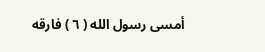أمسى رسول الله ( ٦ ) فارقه